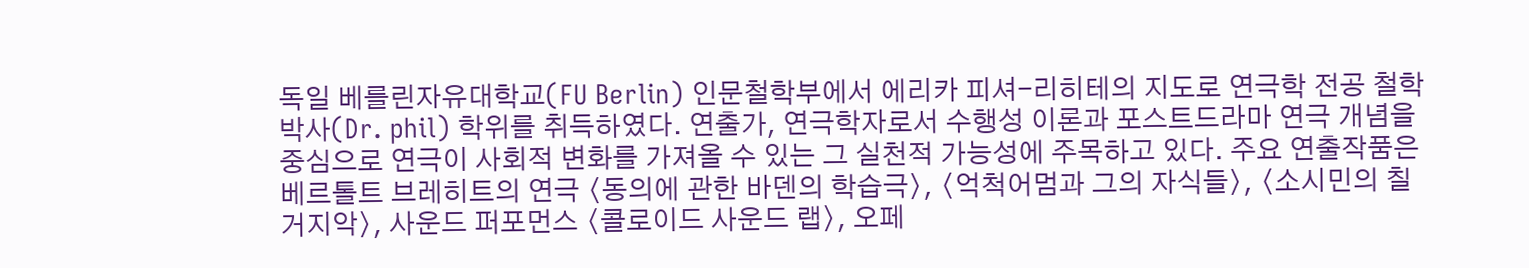독일 베를린자유대학교(FU Berlin) 인문철학부에서 에리카 피셔-리히테의 지도로 연극학 전공 철학박사(Dr. phil) 학위를 취득하였다. 연출가, 연극학자로서 수행성 이론과 포스트드라마 연극 개념을 중심으로 연극이 사회적 변화를 가져올 수 있는 그 실천적 가능성에 주목하고 있다. 주요 연출작품은 베르톨트 브레히트의 연극 〈동의에 관한 바덴의 학습극〉, 〈억척어멈과 그의 자식들〉, 〈소시민의 칠거지악〉, 사운드 퍼포먼스 〈콜로이드 사운드 랩〉, 오페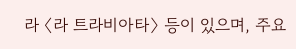라 〈라 트라비아타〉 등이 있으며, 주요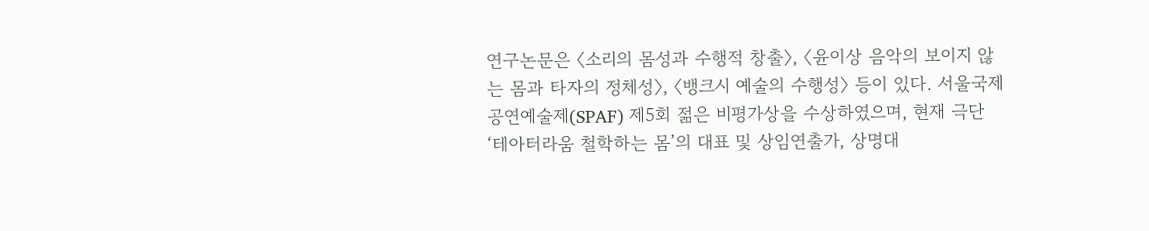연구논문은 〈소리의 몸성과 수행적 창출〉, 〈윤이상 음악의 보이지 않는 몸과 타자의 정체성〉, 〈뱅크시 예술의 수행성〉 등이 있다. 서울국제공연예술제(SPAF) 제5회 젊은 비평가상을 수상하였으며, 현재 극단 ‘테아터라움 철학하는 몸’의 대표 및 상임연출가, 상명대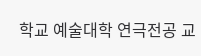학교 예술대학 연극전공 교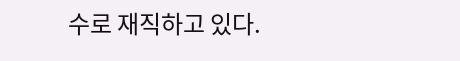수로 재직하고 있다.